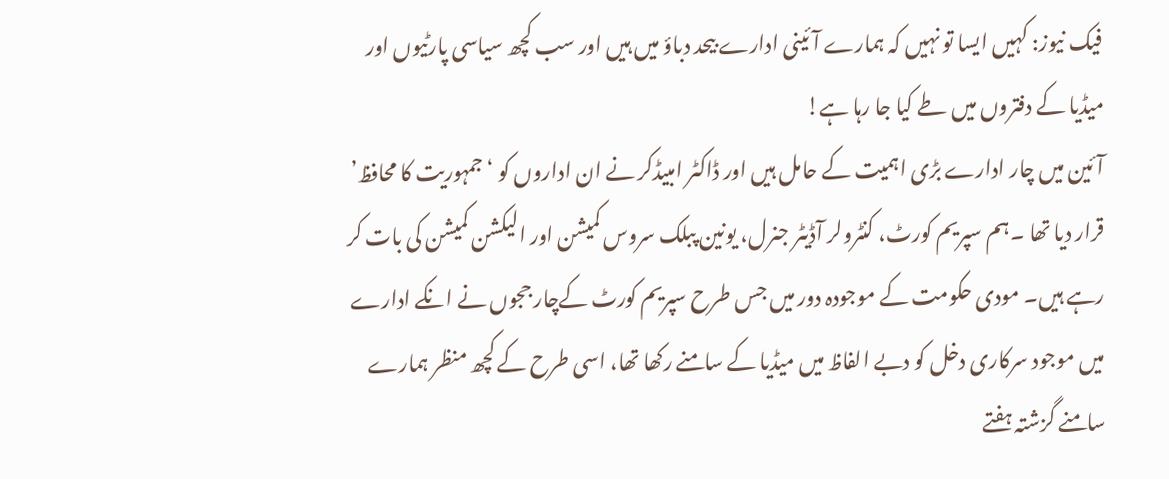فیک نیوز: کہیں ایسا تو نہیں کہ ہمارے آئینی ادارے بیحد دباؤ میں ہیں اور سب کچھ سیاسی پارٹیوں اور میڈیا کے دفتروں میں طے کیا جا رہا ہے!
آئین میں چار ادارے بڑی اہمیت کے حامل ہیں اور ڈاکٹر امبیڈکر نے ان اداروں کو ‘جمہوریت کا محافظ’ قرار دیا تھا ۔ہم سپریم کورٹ، کنٹرولر آڈیٹر جنرل، یونین پبلک سروس کمیشن اور الیکشن کمیشن کی بات کر رہے ہیں۔ مودی حکومت کے موجودہ دور میں جس طرح سپریم کورٹ کےچار ججوں نے انکے ادارے میں موجود سرکاری دخل کو دبے الفاظ میں میڈیا کے سامنے رکھا تھا، اسی طرح کے کچھ منظر ہمارے سامنے گزشتہ ہفتے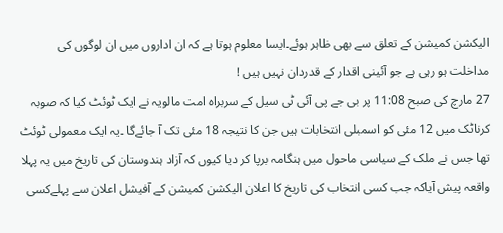الیکشن کمیشن کے تعلق سے بھی ظاہر ہوئے۔ایسا معلوم ہوتا ہے کہ ان اداروں میں ان لوگوں کی مداخلت ہو رہی ہے جو آئینی اقدار کے قدردان نہیں ہیں !
27 مارچ کی صبح 11:08 پر بی جے پی آئی ٹی سیل کے سربراہ امت مالویہ نے ایک ٹوئٹ کیا کہ صوبہ کرناٹک میں 12 مئی کو اسمبلی انتخابات ہیں جن کا نتیجہ 18 مئی تک آ جائےگا ۔یہ ایک معمولی ٹوئٹ تھا جس نے ملک کے سیاسی ماحول میں ہنگامہ برپا کر دیا کیوں کہ آزاد ہندوستان کی تاریخ میں یہ پہلا واقعہ پیش آیاکہ جب کسی انتخاب کی تاریخ کا اعلان الیکشن کمیشن کے آفیشل اعلان سے پہلےکسی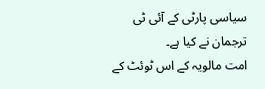سیاسی پارٹی کے آئی ٹی ترجمان نے کیا ہے۔
امت مالویہ کے اس ٹوئٹ کے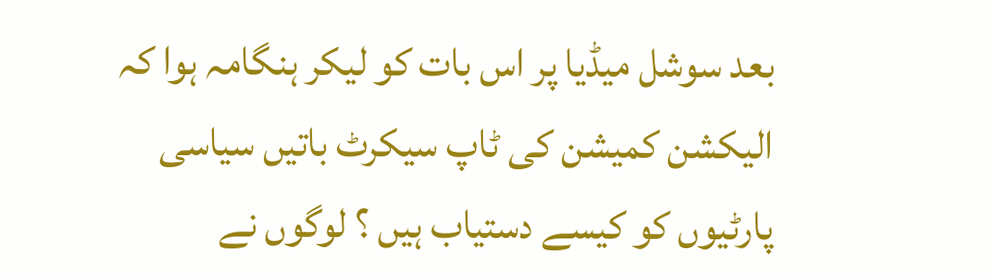بعد سوشل میڈیا پر اس بات کو لیکر ہنگامہ ہوا کہ الیکشن کمیشن کی ٹاپ سیکرٹ باتیں سیاسی پارٹیوں کو کیسے دستیاب ہیں ؟ لوگوں نے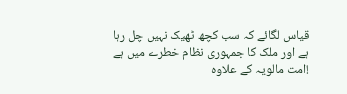قیاس لگائے کہ سب کچھ ٹھیک نہیں چل رہا ہے اور ملک کا جمہوری نظام خطرے میں ہے !امت مالویہ کے علاوہ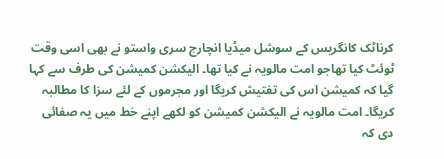کرناٹک کانگریس کے سوشل میڈیا انچارج سری واستو نے بھی اسی وقت ٹوئٹ کیا تھاجو امت مالویہ نے کیا تھا۔ الیکشن کمیشن کی طرف سے کہا گیا کہ کمیشن اس کی تفتیش کریگا اور مجرموں کے لئے سزا کا مطالبہ کریگا۔ امت مالویہ نے الیکشن کمیشن کو لکھے اپنے خط میں یہ صفائی دی کہ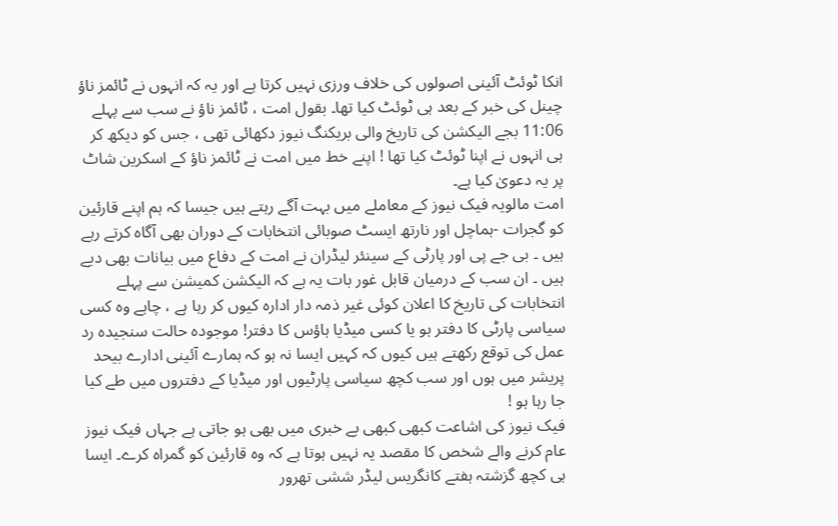انکا ٹوئٹ آئینی اصولوں کی خلاف ورزی نہیں کرتا ہے اور یہ کہ انہوں نے ٹائمز ناؤ چینل کی خبر کے بعد ہی ٹوئٹ کیا تھا۔ بقول امت ، ٹائمز ناؤ نے سب سے پہلے 11:06 بجے الیکشن کی تاریخ والی بریکنگ نیوز دکھائی تھی ، جس کو دیکھ کر ہی انہوں نے اپنا ٹوئٹ کیا تھا ! اپنے خط میں امت نے ٹائمز ناؤ کے اسکرین شاٹ پر یہ دعویٰ کیا ہے۔
امت مالویہ فیک نیوز کے معاملے میں بہت آگے رہتے ہیں جیسا کہ ہم اپنے قارئین کو گجرات -ہماچل اور نارتھ ایسٹ صوبائی انتخابات کے دوران بھی آگاہ کرتے رہے ہیں ۔ بی جے پی اور پارٹی کے سینئر لیڈران نے امت کے دفاع میں بیانات بھی دیے ہیں ۔ ان سب کے درمیان قابل غور بات یہ ہے کہ الیکشن کمیشن سے پہلے انتخابات کی تاریخ کا اعلان کوئی غیر ذمہ دار ادارہ کیوں کر رہا ہے ، چاہے وہ کسی سیاسی پارٹی کا دفتر ہو یا کسی میڈیا ہاؤس کا دفتر! موجودہ حالت سنجیدہ رد عمل کی توقع رکھتے ہیں کیوں کہ کہیں ایسا نہ ہو کہ ہمارے آئینی ادارے بیحد پریشر میں ہوں اور سب کچھ سیاسی پارٹیوں اور میڈیا کے دفتروں میں طے کیا جا رہا ہو !
فیک نیوز کی اشاعت کبھی کبھی بے خبری میں بھی ہو جاتی ہے جہاں فیک نیوز عام کرنے والے شخص کا مقصد یہ نہیں ہوتا ہے کہ وہ قارئین کو گمراہ کرے۔ ایسا ہی کچھ گزشتہ ہفتے کانگریس لیڈر ششی تھرور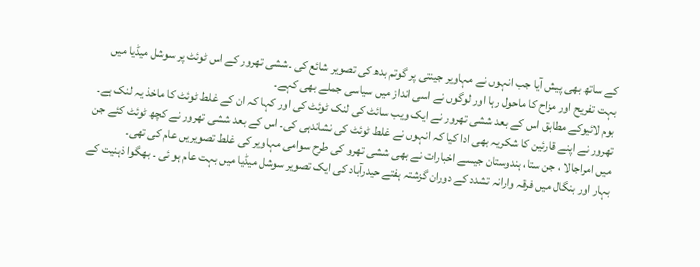کے ساتھ بھی پیش آیا جب انہوں نے مہاویر جینتی پر گوتم بدھ کی تصویر شائع کی ۔ششی تھرور کے اس ٹوئٹ پر سوشل میڈیا میں بہت تفریح اور مزاح کا ماحول رہا اور لوگوں نے اسی انداز میں سیاسی جملے بھی کہے۔
بوم لائیوکے مطابق اس کے بعد ششی تھرور نے ایک ویب سائٹ کی لنک ٹوئٹ کی اور کہا کہ ان کے غلط ٹوئٹ کا ماخذ یہ لنک ہے۔ تھرور نے اپنے قارئین کا شکریہ بھی ادا کیا کہ انہوں نے غلط ٹوئٹ کی نشاندہی کی۔ اس کے بعد ششی تھرور نے کچھ ٹوئٹ کئے جن میں امراجالا ، جن ستا، ہندوستان جیسے اخبارات نے بھی ششی تھرو کی طرح سوامی مہاویر کی غلط تصویریں عام کی تھی۔
بہار اور بنگال میں فرقہ وارانہ تشدد کے دوران گزشتہ ہفتے حیدرآباد کی ایک تصویر سوشل میڈیا میں بہت عام ہو ئی ۔ بھگوا ذہنیت کے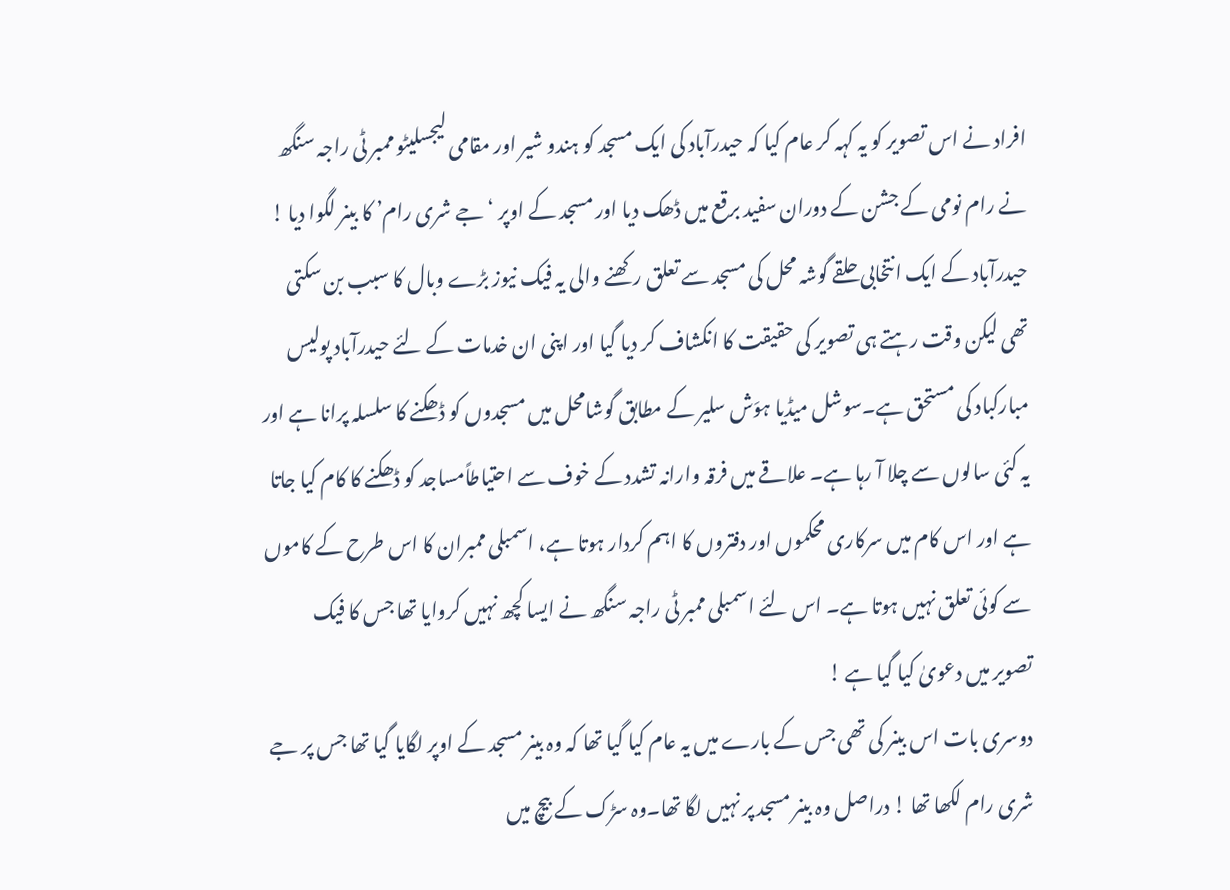افراد نے اس تصویر کو یہ کہہ کر عام کیا کہ حیدرآباد کی ایک مسجد کو ہندو شیر اور مقامی لیجسلیٹو ممبر ٹی راجہ سنگھ نے رام نومی کے جشن کے دوران سفید برقع میں ڈھک دیا اور مسجد کے اوپر ‘جے شری رام’ کا بینر لگوا دیا !
حیدرآباد کے ایک انتخابی حلقے گوشہ محل کی مسجد سے تعلق رکھنے والی یہ فیک نیوز بڑے وبال کا سبب بن سکتی تھی لیکن وقت رہتے ہی تصویر کی حقیقت کا انکشاف کر دیا گیا اور اپنی ان خدمات کے لئے حیدرآباد پولیس مبارکباد کی مستحق ہے۔سوشل میڈیا ہوَش سلیر کے مطابق گوشامحل میں مسجدوں کو ڈھکنے کا سلسلہ پرانا ہے اور یہ کئی سالوں سے چلا آ رہا ہے۔ علاقے میں فرقہ وارانہ تشدد کے خوف سے احتیاطاًمساجد کو ڈھکنے کا کام کیا جاتا ہے اور اس کام میں سرکاری محکموں اور دفتروں کا اہم کردار ہوتا ہے، اسمبلی ممبران کا اس طرح کے کاموں سے کوئی تعلق نہیں ہوتا ہے۔ اس لئے اسمبلی ممبر ٹی راجہ سنگھ نے ایسا کچھ نہیں کروایا تھا جس کا فیک تصویر میں دعویٰ کیا گیا ہے !
دوسری بات اس بینر کی تھی جس کے بارے میں یہ عام کیا گیا تھا کہ وہ بینر مسجد کے اوپر لگایا گیا تھا جس پر جے شری رام لکھا تھا ! دراصل وہ بینر مسجد پر نہیں لگا تھا۔وہ سڑک کے بیچ میں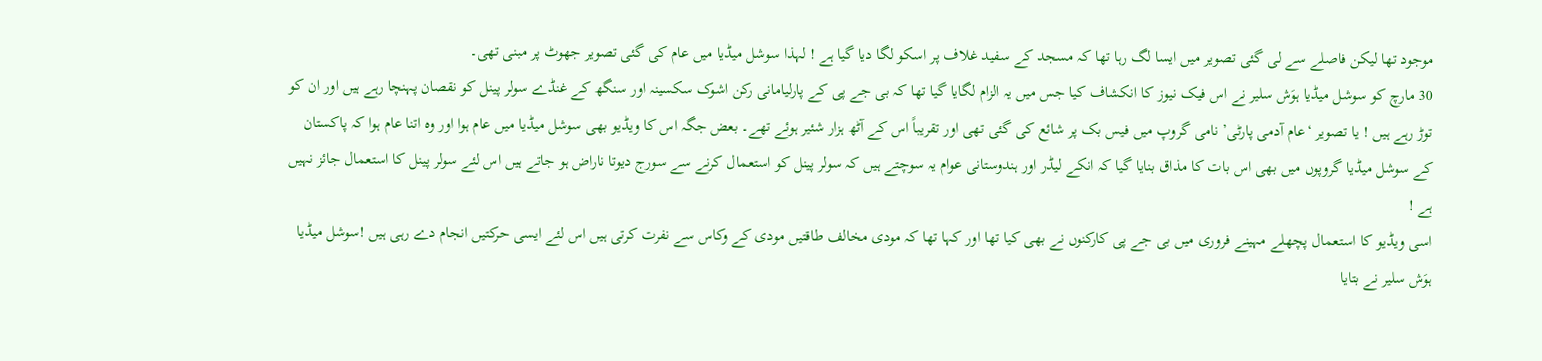موجود تھا لیکن فاصلے سے لی گئی تصویر میں ایسا لگ رہا تھا کہ مسجد کے سفید غلاف پر اسکو لگا دیا گیا ہے ! لہذا سوشل میڈیا میں عام کی گئی تصویر جھوٹ پر مبنی تھی۔
30 مارچ کو سوشل میڈیا ہوَش سلیر نے اس فیک نیوز کا انکشاف کیا جس میں یہ الزام لگایا گیا تھا کہ بی جے پی کے پارلیامانی رکن اشوک سکسینہ اور سنگھ کے غنڈے سولر پینل کو نقصان پہنچا رہے ہیں اور ان کو توڑ رہے ہیں ! یا تصویر ‘عام آدمی پارٹی’ نامی گروپ میں فیس بک پر شائع کی گئی تھی اور تقریباً اس کے آٹھ ہزار شئیر ہوئے تھے۔ بعض جگہ اس کا ویڈیو بھی سوشل میڈیا میں عام ہوا اور وہ اتنا عام ہوا کہ پاکستان کے سوشل میڈیا گروپوں میں بھی اس بات کا مذاق بنایا گیا کہ انکے لیڈر اور ہندوستانی عوام یہ سوچتے ہیں کہ سولر پینل کو استعمال کرنے سے سورج دیوتا ناراض ہو جاتے ہیں اس لئے سولر پینل کا استعمال جائز نہیں ہے !
اسی ویڈیو کا استعمال پچھلے مہینے فروری میں بی جے پی کارکنوں نے بھی کیا تھا اور کہا تھا کہ مودی مخالف طاقتیں مودی کے وکاس سے نفرت کرتی ہیں اس لئے ایسی حرکتیں انجام دے رہی ہیں !سوشل میڈیا ہوَش سلیر نے بتایا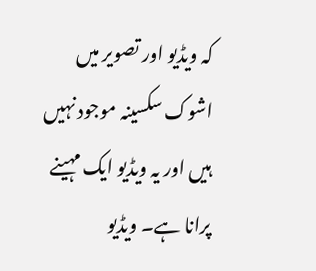کہ ویڈیو اور تصویر میں اشوک سکسینہ موجود نہیں ہیں اور یہ ویڈیو ایک مہینے پرانا ہے۔ ویڈیو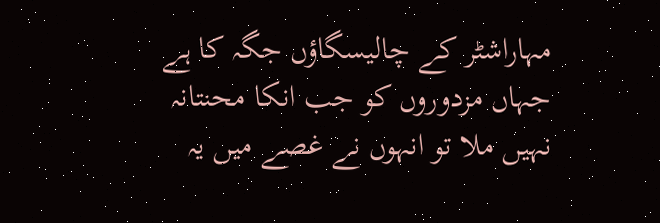مہاراشٹر کے چالیسگاؤں جگہ کا ہے جہاں مزدوروں کو جب انکا محنتانہ نہیں ملا تو انہوں نے غصے میں یہ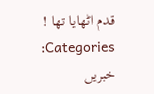قدم اٹھایا تھا !
Categories: خبریں